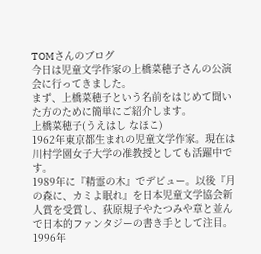TOMさんのブログ
今日は児童文学作家の上橋菜穂子さんの公演会に行ってきました。
まず、上橋菜穂子という名前をはじめて聞いた方のために簡単にご紹介します。
上橋菜穂子(うえはし なほこ)
1962年東京都生まれの児童文学作家。現在は川村学園女子大学の准教授としても活躍中です。
1989年に『精霊の木』でデビュー。以後『月の森に、カミよ眠れ』を日本児童文学協会新人賞を受賞し、荻原規子やたつみや章と並んで日本的ファンタジーの書き手として注目。
1996年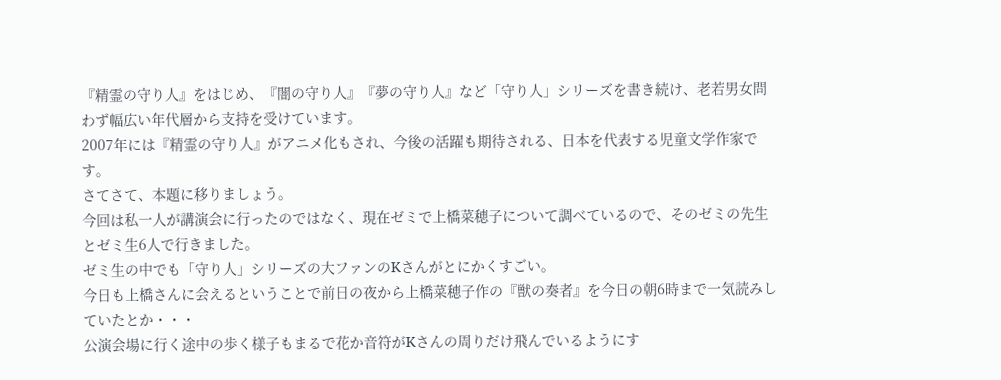『精霊の守り人』をはじめ、『闇の守り人』『夢の守り人』など「守り人」シリーズを書き続け、老若男女問わず幅広い年代層から支持を受けています。
2007年には『精霊の守り人』がアニメ化もされ、今後の活躍も期待される、日本を代表する児童文学作家です。
さてさて、本題に移りましょう。
今回は私一人が講演会に行ったのではなく、現在ゼミで上橋菜穂子について調べているので、そのゼミの先生とゼミ生6人で行きました。
ゼミ生の中でも「守り人」シリーズの大ファンのKさんがとにかくすごい。
今日も上橋さんに会えるということで前日の夜から上橋菜穂子作の『獣の奏者』を今日の朝6時まで一気読みしていたとか・・・
公演会場に行く途中の歩く様子もまるで花か音符がKさんの周りだけ飛んでいるようにす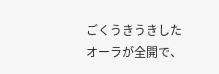ごくうきうきしたオーラが全開で、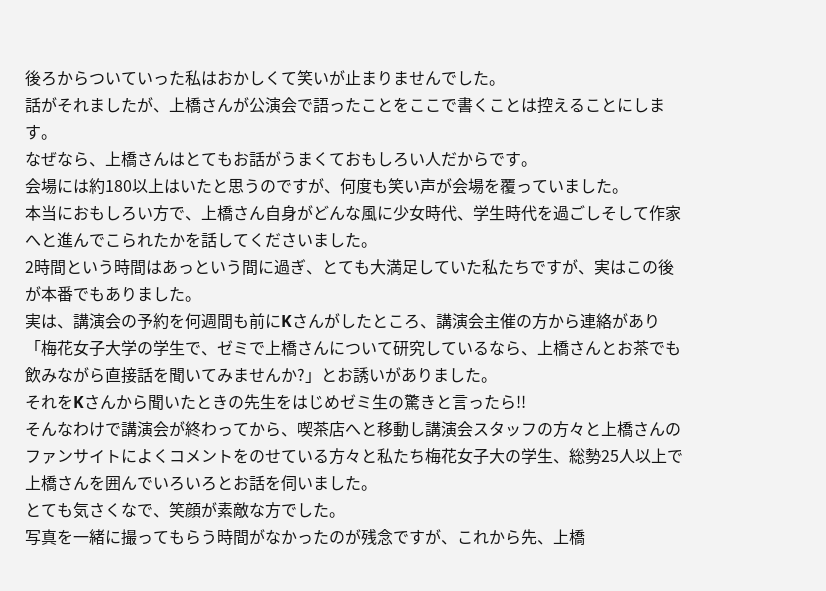後ろからついていった私はおかしくて笑いが止まりませんでした。
話がそれましたが、上橋さんが公演会で語ったことをここで書くことは控えることにします。
なぜなら、上橋さんはとてもお話がうまくておもしろい人だからです。
会場には約180以上はいたと思うのですが、何度も笑い声が会場を覆っていました。
本当におもしろい方で、上橋さん自身がどんな風に少女時代、学生時代を過ごしそして作家へと進んでこられたかを話してくださいました。
2時間という時間はあっという間に過ぎ、とても大満足していた私たちですが、実はこの後が本番でもありました。
実は、講演会の予約を何週間も前にKさんがしたところ、講演会主催の方から連絡があり「梅花女子大学の学生で、ゼミで上橋さんについて研究しているなら、上橋さんとお茶でも飲みながら直接話を聞いてみませんか?」とお誘いがありました。
それをKさんから聞いたときの先生をはじめゼミ生の驚きと言ったら!!
そんなわけで講演会が終わってから、喫茶店へと移動し講演会スタッフの方々と上橋さんのファンサイトによくコメントをのせている方々と私たち梅花女子大の学生、総勢25人以上で上橋さんを囲んでいろいろとお話を伺いました。
とても気さくなで、笑顔が素敵な方でした。
写真を一緒に撮ってもらう時間がなかったのが残念ですが、これから先、上橋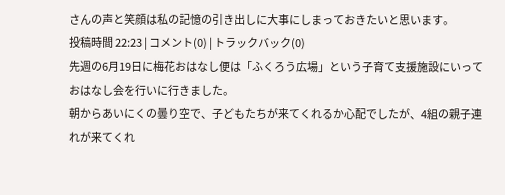さんの声と笑顔は私の記憶の引き出しに大事にしまっておきたいと思います。
投稿時間 22:23 | コメント(0) | トラックバック(0)
先週の6月19日に梅花おはなし便は「ふくろう広場」という子育て支援施設にいっておはなし会を行いに行きました。
朝からあいにくの曇り空で、子どもたちが来てくれるか心配でしたが、4組の親子連れが来てくれ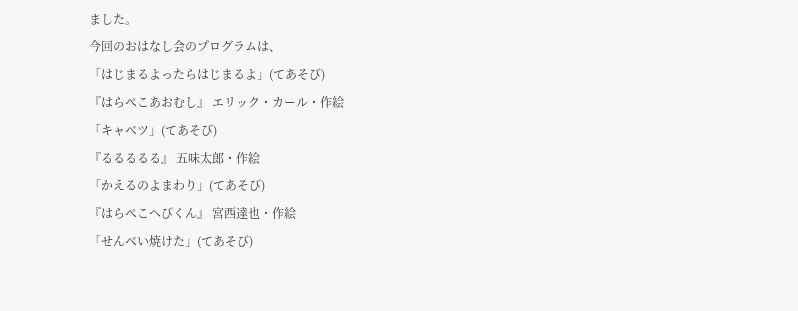ました。
今回のおはなし会のプログラムは、
「はじまるよったらはじまるよ」(てあそび)
『はらぺこあおむし』 エリック・カール・作絵
「キャベツ」(てあそび)
『るるるるる』 五味太郎・作絵
「かえるのよまわり」(てあそび)
『はらぺこへびくん』 宮西達也・作絵
「せんべい焼けた」(てあそび)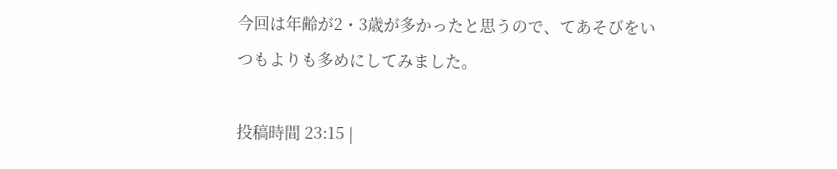今回は年齢が2・3歳が多かったと思うので、てあそびをいつもよりも多めにしてみました。

投稿時間 23:15 |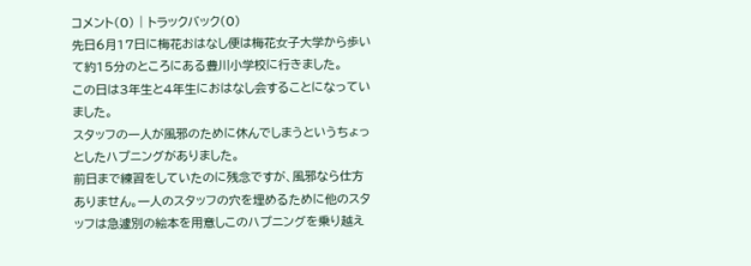コメント(0) | トラックバック(0)
先日6月17日に梅花おはなし便は梅花女子大学から歩いて約15分のところにある豊川小学校に行きました。
この日は3年生と4年生におはなし会することになっていました。
スタッフの一人が風邪のために休んでしまうというちょっとしたハプニングがありました。
前日まで練習をしていたのに残念ですが、風邪なら仕方ありません。一人のスタッフの穴を埋めるために他のスタッフは急遽別の絵本を用意しこのハプニングを乗り越え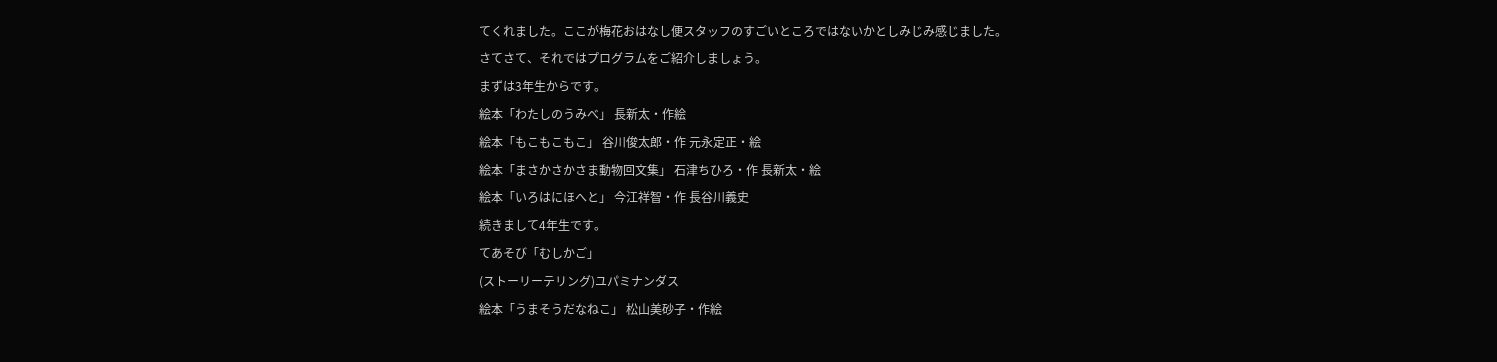てくれました。ここが梅花おはなし便スタッフのすごいところではないかとしみじみ感じました。
さてさて、それではプログラムをご紹介しましょう。
まずは3年生からです。
絵本「わたしのうみべ」 長新太・作絵
絵本「もこもこもこ」 谷川俊太郎・作 元永定正・絵
絵本「まさかさかさま動物回文集」 石津ちひろ・作 長新太・絵
絵本「いろはにほへと」 今江祥智・作 長谷川義史
続きまして4年生です。
てあそび「むしかご」
(ストーリーテリング)ユパミナンダス
絵本「うまそうだなねこ」 松山美砂子・作絵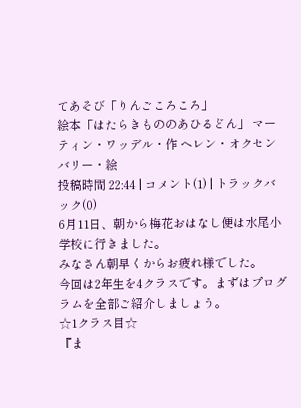てあそび「りんごころころ」
絵本「はたらきもののあひるどん」 マーティン・ワッデル・作 ヘレン・オクセンバリー・絵
投稿時間 22:44 | コメント(1) | トラックバック(0)
6月11日、朝から梅花おはなし便は水尾小学校に行きました。
みなさん朝早くからお疲れ様でした。
今回は2年生を4クラスです。まずはプログラムを全部ご紹介しましょう。
☆1クラス目☆
『ま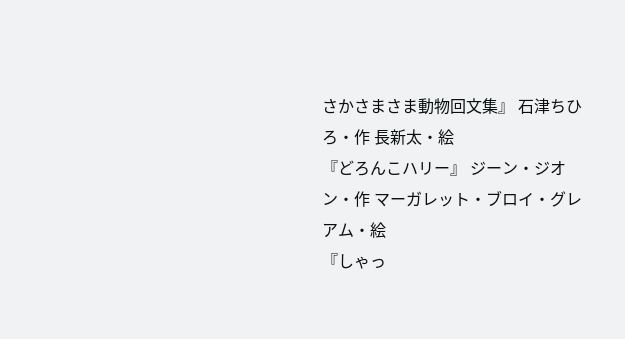さかさまさま動物回文集』 石津ちひろ・作 長新太・絵
『どろんこハリー』 ジーン・ジオン・作 マーガレット・ブロイ・グレアム・絵
『しゃっ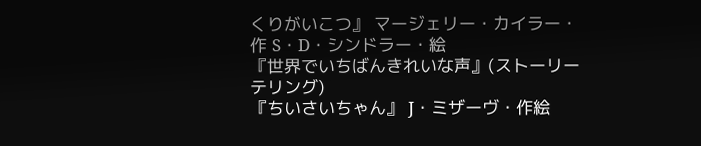くりがいこつ』 マージェリー・カイラー・作 S・D・シンドラー・絵
『世界でいちばんきれいな声』(ストーリーテリング)
『ちいさいちゃん』 J・ミザーヴ・作絵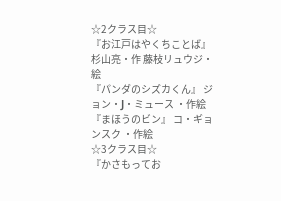☆2クラス目☆
『お江戸はやくちことば』 杉山亮・作 藤枝リュウジ・絵
『パンダのシズカくん』 ジョン・J・ミュース ・作絵
『まほうのビン』 コ・ギョンスク ・作絵
☆3クラス目☆
『かさもってお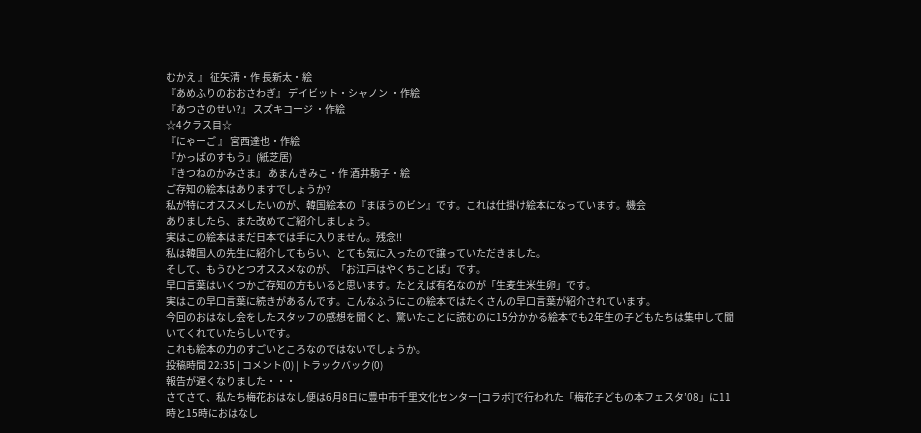むかえ 』 征矢清・作 長新太・絵
『あめふりのおおさわぎ』 デイビット・シャノン ・作絵
『あつさのせい?』 スズキコージ ・作絵
☆4クラス目☆
『にゃーご 』 宮西達也・作絵
『かっぱのすもう』(紙芝居)
『きつねのかみさま』 あまんきみこ・作 酒井駒子・絵
ご存知の絵本はありますでしょうか?
私が特にオススメしたいのが、韓国絵本の『まほうのビン』です。これは仕掛け絵本になっています。機会
ありましたら、また改めてご紹介しましょう。
実はこの絵本はまだ日本では手に入りません。残念!!
私は韓国人の先生に紹介してもらい、とても気に入ったので譲っていただきました。
そして、もうひとつオススメなのが、「お江戸はやくちことば」です。
早口言葉はいくつかご存知の方もいると思います。たとえば有名なのが「生麦生米生卵」です。
実はこの早口言葉に続きがあるんです。こんなふうにこの絵本ではたくさんの早口言葉が紹介されています。
今回のおはなし会をしたスタッフの感想を聞くと、驚いたことに読むのに15分かかる絵本でも2年生の子どもたちは集中して聞いてくれていたらしいです。
これも絵本の力のすごいところなのではないでしょうか。
投稿時間 22:35 | コメント(0) | トラックバック(0)
報告が遅くなりました・・・
さてさて、私たち梅花おはなし便は6月8日に豊中市千里文化センター[コラボ]で行われた「梅花子どもの本フェスタ’08」に11時と15時におはなし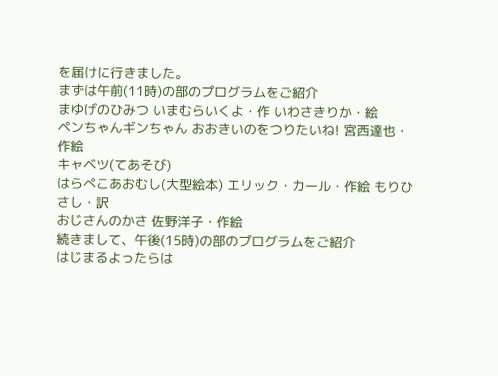を届けに行きました。
まずは午前(11時)の部のプログラムをご紹介
まゆげのひみつ いまむらいくよ・作 いわさきりか・絵
ペンちゃんギンちゃん おおきいのをつりたいね! 宮西達也・作絵
キャベツ(てあそび)
はらぺこあおむし(大型絵本) エリック・カール・作絵 もりひさし・訳
おじさんのかさ 佐野洋子・作絵
続きまして、午後(15時)の部のプログラムをご紹介
はじまるよったらは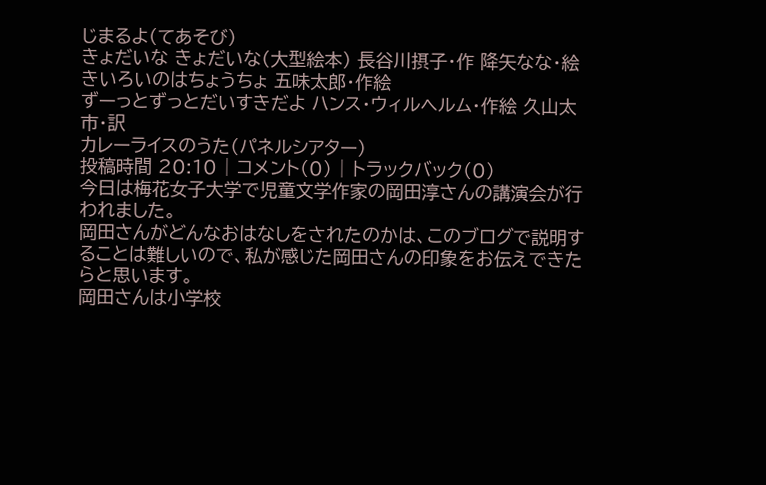じまるよ(てあそび)
きょだいな きょだいな(大型絵本) 長谷川摂子・作 降矢なな・絵
きいろいのはちょうちょ 五味太郎・作絵
ずーっとずっとだいすきだよ ハンス・ウィルヘルム・作絵 久山太市・訳
カレーライスのうた(パネルシアター)
投稿時間 20:10 | コメント(0) | トラックバック(0)
今日は梅花女子大学で児童文学作家の岡田淳さんの講演会が行われました。
岡田さんがどんなおはなしをされたのかは、このブログで説明することは難しいので、私が感じた岡田さんの印象をお伝えできたらと思います。
岡田さんは小学校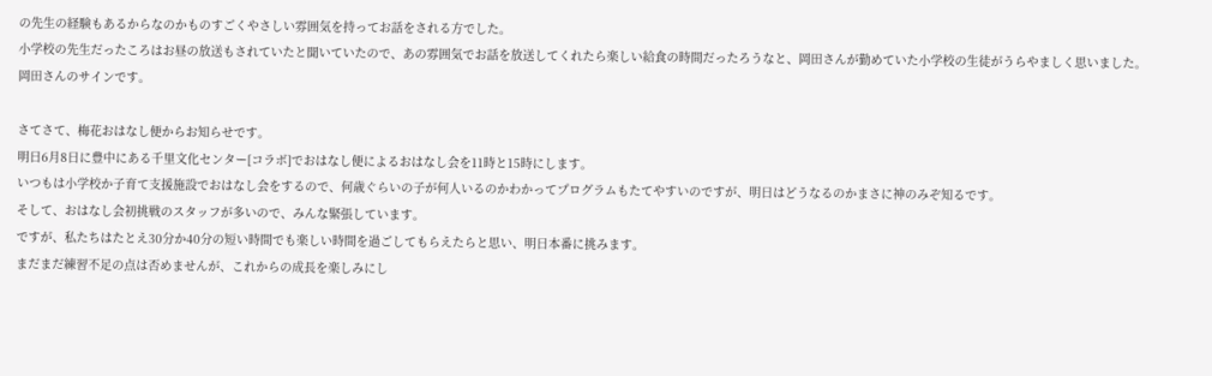の先生の経験もあるからなのかものすごくやさしい雰囲気を持ってお話をされる方でした。
小学校の先生だったころはお昼の放送もされていたと聞いていたので、あの雰囲気でお話を放送してくれたら楽しい給食の時間だったろうなと、岡田さんが勤めていた小学校の生徒がうらやましく思いました。
岡田さんのサインです。

さてさて、梅花おはなし便からお知らせです。
明日6月8日に豊中にある千里文化センター[コラボ]でおはなし便によるおはなし会を11時と15時にします。
いつもは小学校か子育て支援施設でおはなし会をするので、何歳ぐらいの子が何人いるのかわかってプログラムもたてやすいのですが、明日はどうなるのかまさに神のみぞ知るです。
そして、おはなし会初挑戦のスタッフが多いので、みんな緊張しています。
ですが、私たちはたとえ30分か40分の短い時間でも楽しい時間を過ごしてもらえたらと思い、明日本番に挑みます。
まだまだ練習不足の点は否めませんが、これからの成長を楽しみにし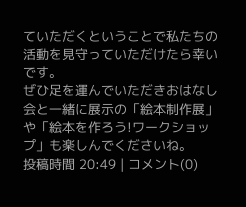ていただくということで私たちの活動を見守っていただけたら幸いです。
ぜひ足を運んでいただきおはなし会と一緒に展示の「絵本制作展」や「絵本を作ろう!ワークショップ」も楽しんでくださいね。
投稿時間 20:49 | コメント(0)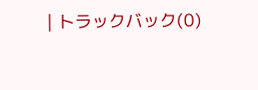| トラックバック(0)